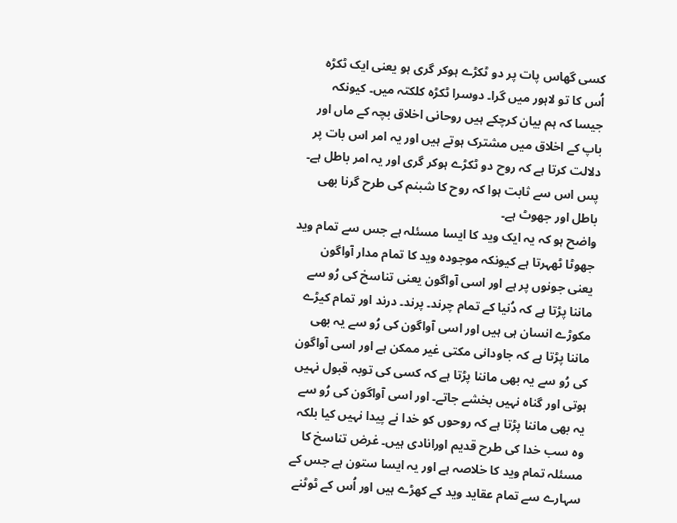کسی گھاس پات پر دو ٹکڑے ہوکر گری ہو یعنی ایک ٹکڑہ اُس کا تو لاہور میں گرا۔ دوسرا ٹکڑہ کلکتہ میں۔ کیونکہ جیسا کہ ہم بیان کرچکے ہیں روحانی اخلاق بچہ کے ماں اور باپ کے اخلاق میں مشترک ہوتے ہیں اور یہ امر اس بات پر دلالت کرتا ہے کہ روح دو ٹکڑے ہوکر گری اور یہ امر باطل ہے۔ پس اس سے ثابت ہوا کہ روح کا شبنم کی طرح گرنا بھی باطل اور جھوٹ ہے۔
واضح ہو کہ یہ ایک وید کا ایسا مسئلہ ہے جس سے تمام وید جھوٹا ٹھہرتا ہے کیونکہ موجودہ وید کا تمام مدار آواگون یعنی جونوں پر ہے اور اسی آواگون یعنی تناسخ کی رُو سے ماننا پڑتا ہے کہ دُنیا کے تمام چرند۔ پرند۔ درند اور تمام کیڑے مکوڑے انسان ہی ہیں اور اسی آواگون کی رُو سے یہ بھی ماننا پڑتا ہے کہ جاودانی مکتی غیر ممکن ہے اور اسی آواگون کی رُو سے یہ بھی ماننا پڑتا ہے کہ کسی کی توبہ قبول نہیں ہوتی اور گناہ نہیں بخشے جاتے۔ اور اسی آواگون کی رُو سے یہ بھی ماننا پڑتا ہے کہ روحوں کو خدا نے پیدا نہیں کیا بلکہ وہ سب خدا کی طرح قدیم اورانادی ہیں۔ غرض تناسخ کا مسئلہ تمام وید کا خلاصہ ہے اور یہ ایسا ستون ہے جس کے سہارے سے تمام عقاید وید کے کھڑے ہیں اور اُس کے ٹوٹنے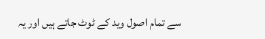سے تمام اصول وید کے ٹوٹ جاتے ہیں اور یہ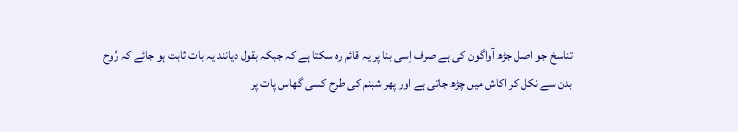تناسخ جو اصل جڑھ آواگون کی ہے صرف اِسی بنا پر یہ قائم رہ سکتا ہے کہ جبکہ بقول دیانند یہ بات ثابت ہو جائے کہ رُوح بدن سے نکل کر اکاش میں چڑھ جاتی ہے اور پھر شبنم کی طرح کسی گھاس پات پر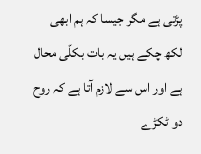پڑتی ہے مگر جیسا کہ ہم ابھی لکھ چکے ہیں یہ بات بکلّی محال ہے اور اس سے لازم آتا ہے کہ روح دو ٹکڑے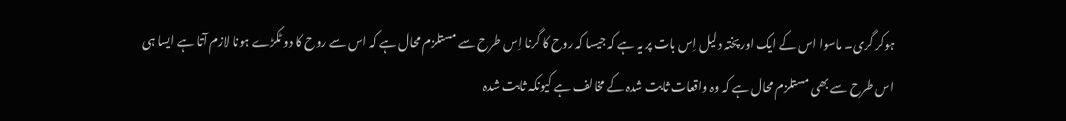ہوکر گری۔ ماسوا اس کے ایک اور پختہ دلیل اِس بات پر یہ ہے کہ جیسا کہ روح کا گرنا اِس طرح سے مستلزم محال ہے کہ اس سے روح کا دو ٹکڑے ہونا لازم آتا ہے ایسا ہی اس طرح سے بھی مستلزم محال ہے کہ وہ واقعات ثابت شدہ کے مخالف ہے کیونکہ ثابت شدہ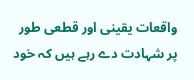واقعات یقینی اور قطعی طور پر شہادت دے رہے ہیں کہ خود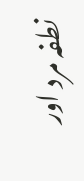نطفہ مرد اور